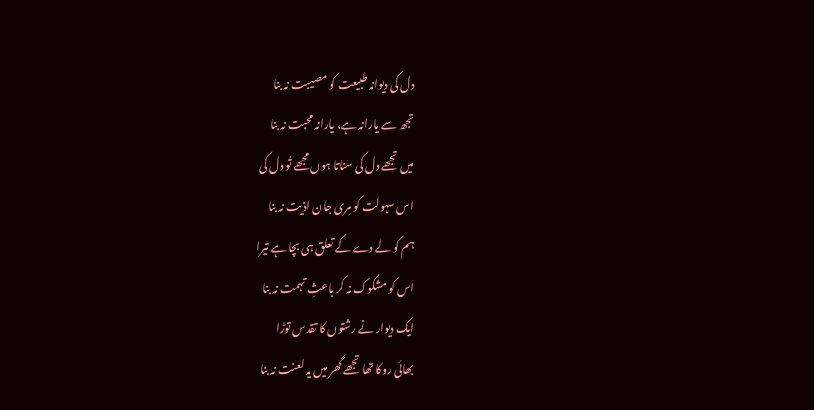دل کی دیوانہ طبیعت کو مصیبت نہ بنا
تجھ سے یارانہ ہے، یارانہ محبت نہ بنا
میں تجھے دل کی سناتا ہوں مجھے تُو دل کی
اس سہولت کو مِری جان اذیت نہ بنا
ہم کو لے دے کے تعلق ہی بچا ہے تیرا
اس کو مشکوک نہ کر باعثِ تہمت نہ بنا
ایک دیوار نے رشتوں کا تقدس توڑا
بھائی روکا تھا تجھے گھر میں یہ لعنت نہ بنا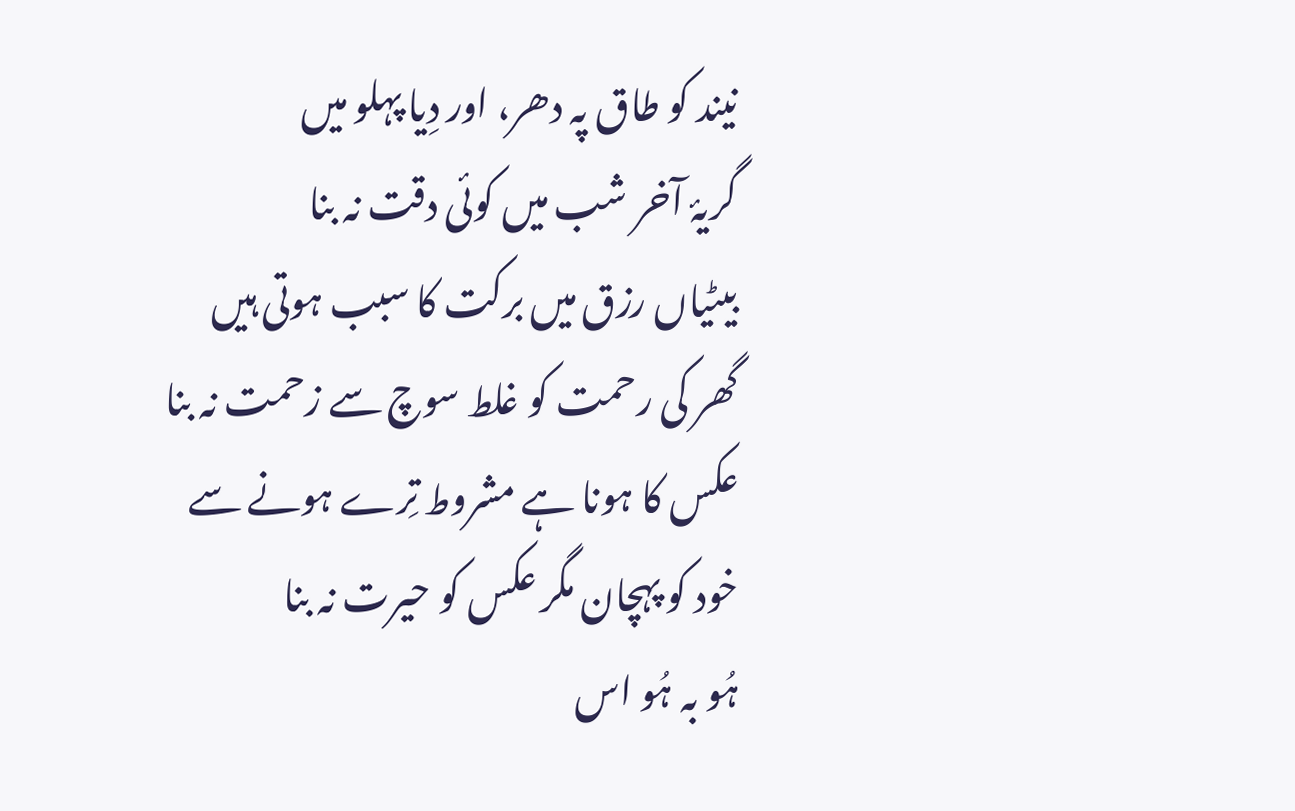نیند کو طاق پہ دھر، اور دِیا پہلو میں
گریۂ آخر شب میں کوئی دقت نہ بنا
بیٹیاں رزق میں برکت کا سبب ہوتی ہیں
گھر کی رحمت کو غلط سوچ سے زحمت نہ بنا
عکس کا ہونا ہے مشروط تِرے ہونے سے
خود کو پہچان مگر عکس کو حیرت نہ بنا
ہُو بہ ہُو اس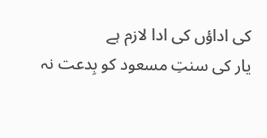کی اداؤں کی ادا لازم ہے
یار کی سنتِ مسعود کو بِدعت نہ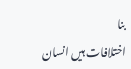بنا
اختلافات ہیں انسان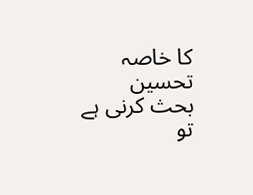کا خاصہ تحسین
بحث کرنی ہے تو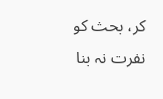کر، بحث کو نفرت نہ بنا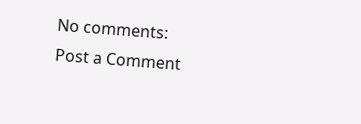No comments:
Post a Comment